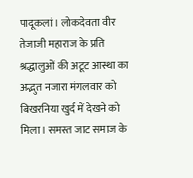पादूकलां। लोकदेवता वीर तेजाजी महाराज के प्रति श्रद्धालुओं की अटूट आस्था का अद्भुत नजारा मंगलवार को बिखरनिया खुर्द में देखने को मिला। समस्त जाट समाज के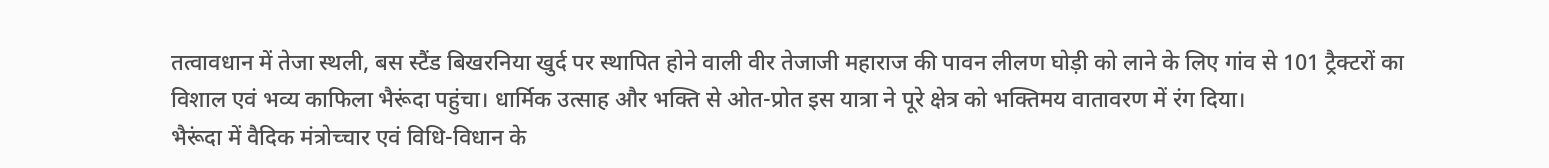तत्वावधान में तेजा स्थली, बस स्टैंड बिखरनिया खुर्द पर स्थापित होने वाली वीर तेजाजी महाराज की पावन लीलण घोड़ी को लाने के लिए गांव से 101 ट्रैक्टरों का विशाल एवं भव्य काफिला भैरूंदा पहुंचा। धार्मिक उत्साह और भक्ति से ओत-प्रोत इस यात्रा ने पूरे क्षेत्र को भक्तिमय वातावरण में रंग दिया।
भैरूंदा में वैदिक मंत्रोच्चार एवं विधि-विधान के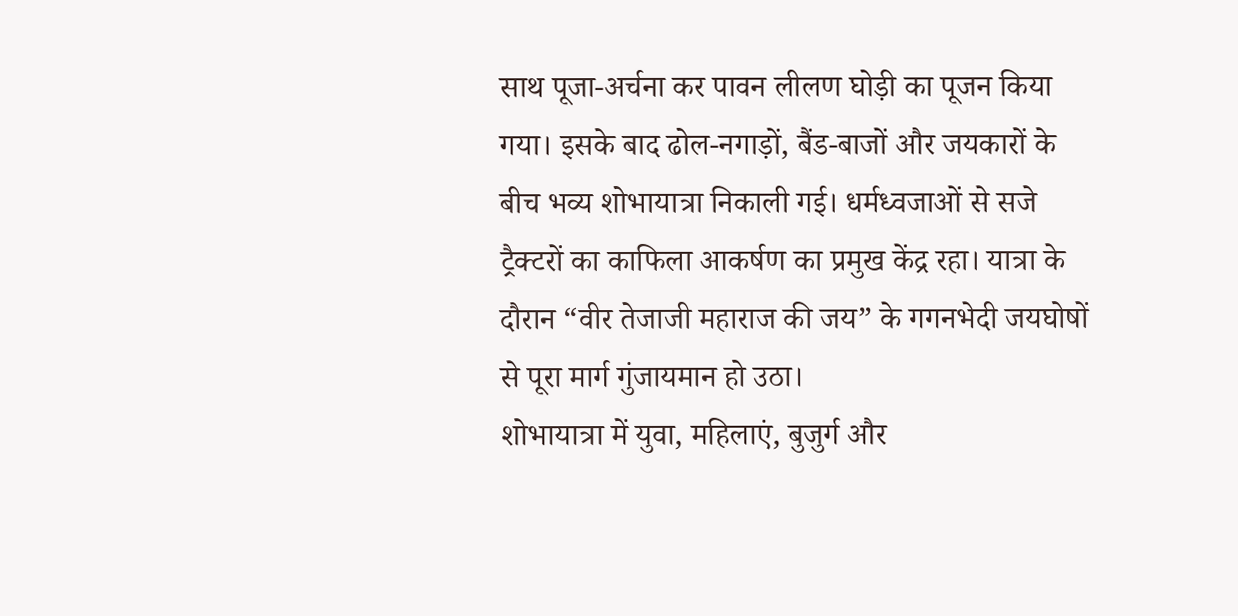साथ पूजा-अर्चना कर पावन लीलण घोड़ी का पूजन किया गया। इसके बाद ढोल-नगाड़ों, बैंड-बाजों और जयकारों के बीच भव्य शोभायात्रा निकाली गई। धर्मध्वजाओं से सजे ट्रैक्टरों का काफिला आकर्षण का प्रमुख केंद्र रहा। यात्रा के दौरान “वीर तेजाजी महाराज की जय” के गगनभेदी जयघोषों से पूरा मार्ग गुंजायमान हो उठा।
शोभायात्रा में युवा, महिलाएं, बुजुर्ग और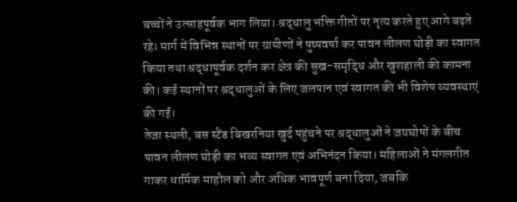बच्चों ने उत्साहपूर्वक भाग लिया। श्रद्धालु भक्ति गीतों पर नृत्य करते हुए आगे बढ़ते रहे। मार्ग में विभिन्न स्थानों पर ग्रामीणों ने पुष्पवर्षा कर पावन लीलण घोड़ी का स्वागत किया तथा श्रद्धापूर्वक दर्शन कर क्षेत्र की सुख-समृद्धि और खुशहाली की कामना की। कई स्थानों पर श्रद्धालुओं के लिए जलपान एवं स्वागत की भी विशेष व्यवस्थाएं की गईं।
तेजा स्थली, बस स्टैंड बिखरनिया खुर्द पहुंचने पर श्रद्धालुओं ने जयघोषों के बीच पावन लीलण घोड़ी का भव्य स्वागत एवं अभिनंदन किया। महिलाओं ने मंगलगीत गाकर धार्मिक माहौल को और अधिक भावपूर्ण बना दिया, जबकि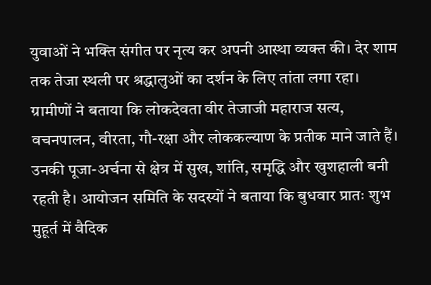युवाओं ने भक्ति संगीत पर नृत्य कर अपनी आस्था व्यक्त की। देर शाम तक तेजा स्थली पर श्रद्धालुओं का दर्शन के लिए तांता लगा रहा।
ग्रामीणों ने बताया कि लोकदेवता वीर तेजाजी महाराज सत्य, वचनपालन, वीरता, गौ-रक्षा और लोककल्याण के प्रतीक माने जाते हैं। उनकी पूजा-अर्चना से क्षेत्र में सुख, शांति, समृद्धि और खुशहाली बनी रहती है। आयोजन समिति के सदस्यों ने बताया कि बुधवार प्रातः शुभ मुहूर्त में वैदिक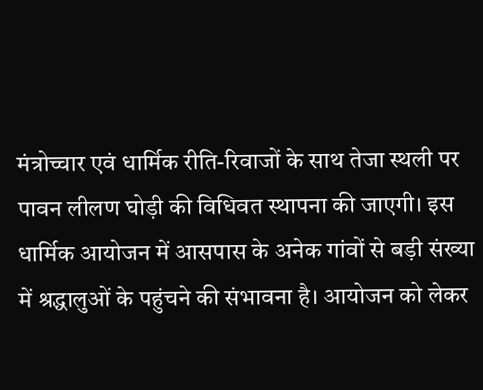मंत्रोच्चार एवं धार्मिक रीति-रिवाजों के साथ तेजा स्थली पर पावन लीलण घोड़ी की विधिवत स्थापना की जाएगी। इस धार्मिक आयोजन में आसपास के अनेक गांवों से बड़ी संख्या में श्रद्धालुओं के पहुंचने की संभावना है। आयोजन को लेकर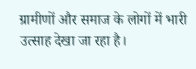ग्रामीणों और समाज के लोगों में भारी उत्साह देखा जा रहा है।